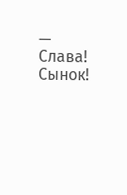— Слава! Сынок!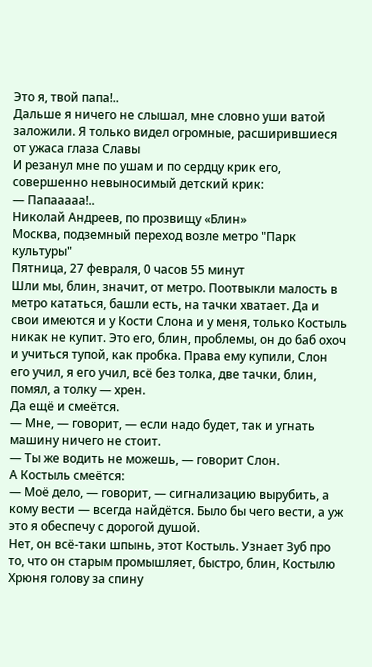Это я, твой папа!..
Дальше я ничего не слышал, мне словно уши ватой заложили. Я только видел огромные, расширившиеся от ужаса глаза Славы
И резанул мне по ушам и по сердцу крик его, совершенно невыносимый детский крик:
— Папааааа!..
Николай Андреев, по прозвищу «Блин»
Москва, подземный переход возле метро "Парк культуры"
Пятница, 27 февраля, 0 часов 55 минут
Шли мы, блин, значит, от метро. Поотвыкли малость в метро кататься, башли есть, на тачки хватает. Да и свои имеются и у Кости Слона и у меня, только Костыль никак не купит. Это его, блин, проблемы, он до баб охоч и учиться тупой, как пробка. Права ему купили, Слон его учил, я его учил, всё без толка, две тачки, блин, помял, а толку — хрен.
Да ещё и смеётся.
— Мне, — говорит, — если надо будет, так и угнать машину ничего не стоит.
— Ты же водить не можешь, — говорит Слон.
А Костыль смеётся:
— Моё дело, — говорит, — сигнализацию вырубить, а кому вести — всегда найдётся. Было бы чего вести, а уж это я обеспечу с дорогой душой.
Нет, он всё-таки шпынь, этот Костыль. Узнает Зуб про то, что он старым промышляет, быстро, блин, Костылю Хрюня голову за спину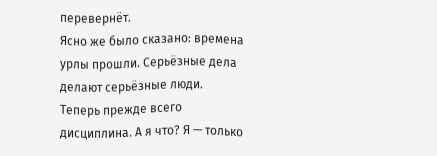перевернёт.
Ясно же было сказано: времена урлы прошли. Серьёзные дела делают серьёзные люди. Теперь прежде всего дисциплина. А я что? Я — только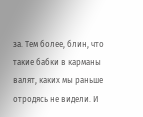за. Тем более, блин, что такие бабки в карманы валят, каких мы раньше отродясь не видели. И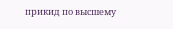прикид по высшему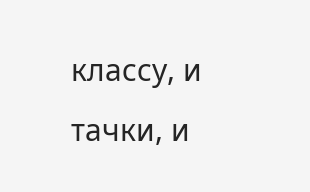классу, и тачки, и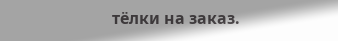тёлки на заказ.